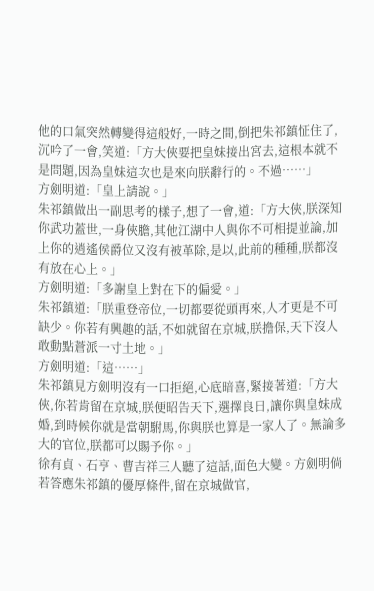他的口氣突然轉變得這般好,一時之間,倒把朱祁鎮怔住了,沉吟了一會,笑道:「方大俠要把皇妹接出宮去,這根本就不是問題,因為皇妹這次也是來向朕辭行的。不過……」
方劍明道:「皇上請說。」
朱祁鎮做出一副思考的樣子,想了一會,道:「方大俠,朕深知你武功蓋世,一身俠膽,其他江湖中人與你不可相提並論,加上你的逍遙侯爵位又沒有被革除,是以,此前的種種,朕都沒有放在心上。」
方劍明道:「多謝皇上對在下的偏愛。」
朱祁鎮道:「朕重登帝位,一切都要從頭再來,人才更是不可缺少。你若有興趣的話,不如就留在京城,朕擔保,天下沒人敢動點蒼派一寸土地。」
方劍明道:「這……」
朱祁鎮見方劍明沒有一口拒絕,心底暗喜,緊接著道:「方大俠,你若肯留在京城,朕便昭告天下,選擇良日,讓你與皇妹成婚,到時候你就是當朝駙馬,你與朕也算是一家人了。無論多大的官位,朕都可以賜予你。」
徐有貞、石亨、曹吉祥三人聽了這話,面色大變。方劍明倘若答應朱祁鎮的優厚條件,留在京城做官,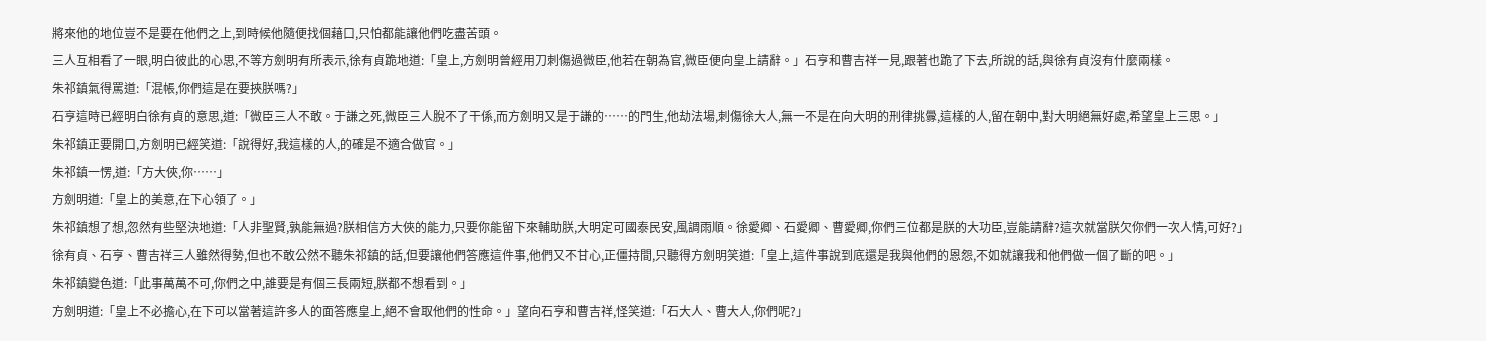將來他的地位豈不是要在他們之上,到時候他隨便找個藉口,只怕都能讓他們吃盡苦頭。
三人互相看了一眼,明白彼此的心思,不等方劍明有所表示,徐有貞跪地道:「皇上,方劍明曾經用刀刺傷過微臣,他若在朝為官,微臣便向皇上請辭。」石亨和曹吉祥一見,跟著也跪了下去,所說的話,與徐有貞沒有什麼兩樣。
朱祁鎮氣得罵道:「混帳,你們這是在要挾朕嗎?」
石亨這時已經明白徐有貞的意思,道:「微臣三人不敢。于謙之死,微臣三人脫不了干係,而方劍明又是于謙的……的門生,他劫法場,刺傷徐大人,無一不是在向大明的刑律挑釁,這樣的人,留在朝中,對大明絕無好處,希望皇上三思。」
朱祁鎮正要開口,方劍明已經笑道:「說得好,我這樣的人,的確是不適合做官。」
朱祁鎮一愣,道:「方大俠,你……」
方劍明道:「皇上的美意,在下心領了。」
朱祁鎮想了想,忽然有些堅決地道:「人非聖賢,孰能無過?朕相信方大俠的能力,只要你能留下來輔助朕,大明定可國泰民安,風調雨順。徐愛卿、石愛卿、曹愛卿,你們三位都是朕的大功臣,豈能請辭?這次就當朕欠你們一次人情,可好?」
徐有貞、石亨、曹吉祥三人雖然得勢,但也不敢公然不聽朱祁鎮的話,但要讓他們答應這件事,他們又不甘心,正僵持間,只聽得方劍明笑道:「皇上,這件事說到底還是我與他們的恩怨,不如就讓我和他們做一個了斷的吧。」
朱祁鎮變色道:「此事萬萬不可,你們之中,誰要是有個三長兩短,朕都不想看到。」
方劍明道:「皇上不必擔心,在下可以當著這許多人的面答應皇上,絕不會取他們的性命。」望向石亨和曹吉祥,怪笑道:「石大人、曹大人,你們呢?」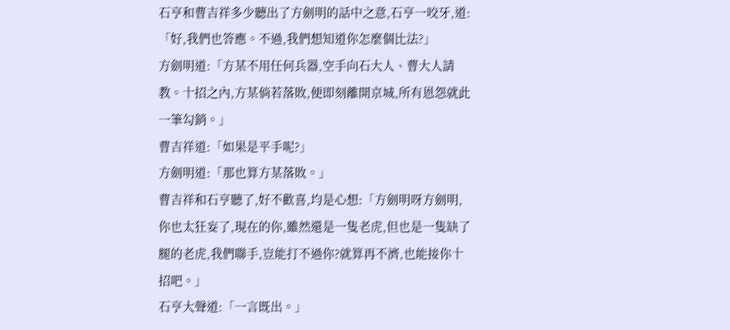石亨和曹吉祥多少聽出了方劍明的話中之意,石亨一咬牙,道:「好,我們也答應。不過,我們想知道你怎麼個比法?」
方劍明道:「方某不用任何兵器,空手向石大人、曹大人請教。十招之內,方某倘若落敗,便即刻離開京城,所有恩怨就此一筆勾銷。」
曹吉祥道:「如果是平手呢?」
方劍明道:「那也算方某落敗。」
曹吉祥和石亨聽了,好不歡喜,均是心想:「方劍明呀方劍明,你也太狂妄了,現在的你,雖然還是一隻老虎,但也是一隻缺了腿的老虎,我們聯手,豈能打不過你?就算再不濟,也能接你十招吧。」
石亨大聲道:「一言既出。」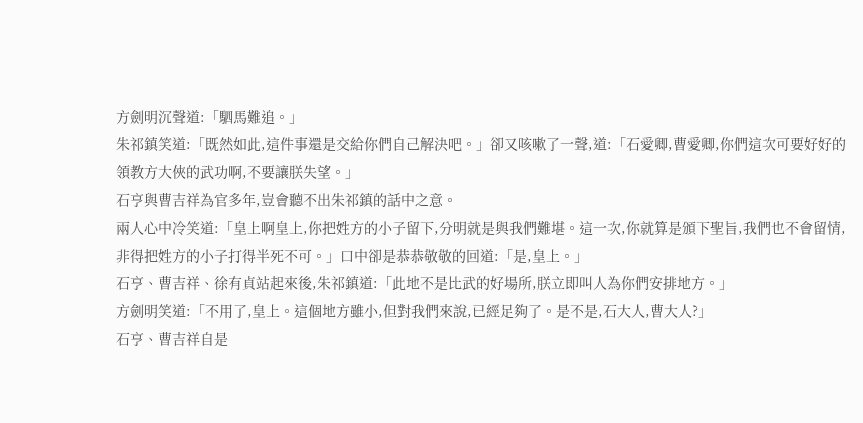方劍明沉聲道:「駟馬難追。」
朱祁鎮笑道:「既然如此,這件事還是交給你們自己解決吧。」卻又咳嗽了一聲,道:「石愛卿,曹愛卿,你們這次可要好好的領教方大俠的武功啊,不要讓朕失望。」
石亨與曹吉祥為官多年,豈會聽不出朱祁鎮的話中之意。
兩人心中冷笑道:「皇上啊皇上,你把姓方的小子留下,分明就是與我們難堪。這一次,你就算是頒下聖旨,我們也不會留情,非得把姓方的小子打得半死不可。」口中卻是恭恭敬敬的回道:「是,皇上。」
石亨、曹吉祥、徐有貞站起來後,朱祁鎮道:「此地不是比武的好場所,朕立即叫人為你們安排地方。」
方劍明笑道:「不用了,皇上。這個地方雖小,但對我們來說,已經足夠了。是不是,石大人,曹大人?」
石亨、曹吉祥自是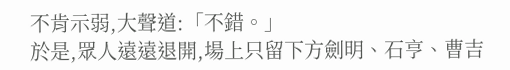不肯示弱,大聲道:「不錯。」
於是,眾人遠遠退開,場上只留下方劍明、石亨、曹吉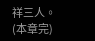祥三人。
(本章完)